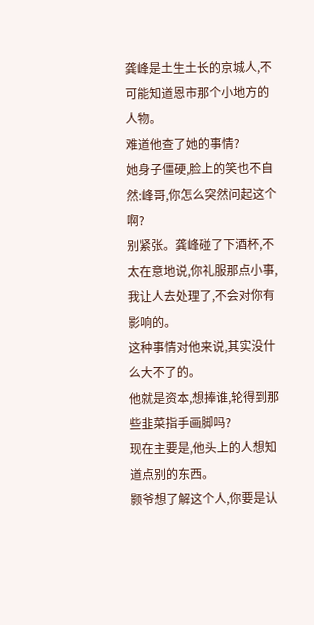龚峰是土生土长的京城人,不可能知道恩市那个小地方的人物。
难道他查了她的事情?
她身子僵硬,脸上的笑也不自然:峰哥,你怎么突然问起这个啊?
别紧张。龚峰碰了下酒杯,不太在意地说,你礼服那点小事,我让人去处理了,不会对你有影响的。
这种事情对他来说,其实没什么大不了的。
他就是资本,想捧谁,轮得到那些韭菜指手画脚吗?
现在主要是,他头上的人想知道点别的东西。
颢爷想了解这个人,你要是认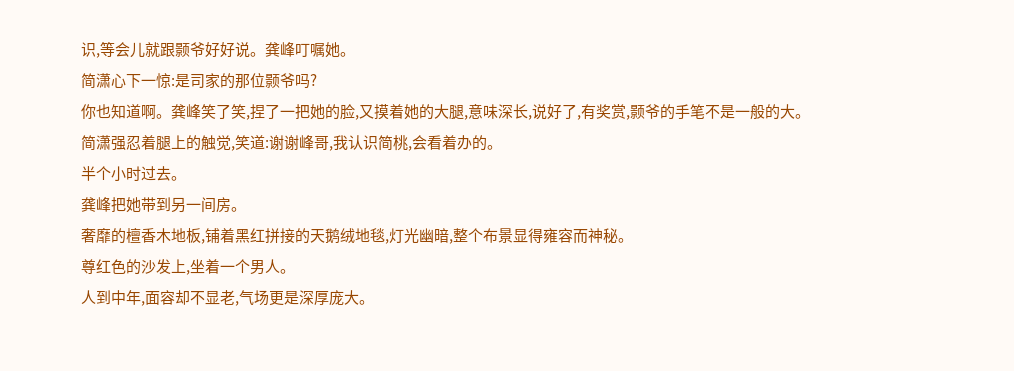识,等会儿就跟颢爷好好说。龚峰叮嘱她。
简潇心下一惊:是司家的那位颢爷吗?
你也知道啊。龚峰笑了笑,捏了一把她的脸,又摸着她的大腿,意味深长,说好了,有奖赏,颢爷的手笔不是一般的大。
简潇强忍着腿上的触觉,笑道:谢谢峰哥,我认识简桃,会看着办的。
半个小时过去。
龚峰把她带到另一间房。
奢靡的檀香木地板,铺着黑红拼接的天鹅绒地毯,灯光幽暗,整个布景显得雍容而神秘。
尊红色的沙发上,坐着一个男人。
人到中年,面容却不显老,气场更是深厚庞大。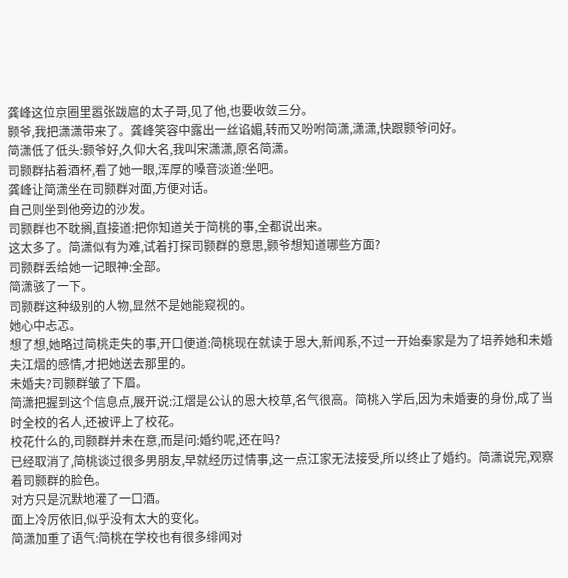龚峰这位京圈里嚣张跋扈的太子哥,见了他,也要收敛三分。
颢爷,我把潇潇带来了。龚峰笑容中露出一丝谄媚,转而又吩咐简潇,潇潇,快跟颢爷问好。
简潇低了低头:颢爷好,久仰大名,我叫宋潇潇,原名简潇。
司颢群拈着酒杯,看了她一眼,浑厚的嗓音淡道:坐吧。
龚峰让简潇坐在司颢群对面,方便对话。
自己则坐到他旁边的沙发。
司颢群也不耽搁,直接道:把你知道关于简桃的事,全都说出来。
这太多了。简潇似有为难,试着打探司颢群的意思,颢爷想知道哪些方面?
司颢群丢给她一记眼神:全部。
简潇骇了一下。
司颢群这种级别的人物,显然不是她能窥视的。
她心中忐忑。
想了想,她略过简桃走失的事,开口便道:简桃现在就读于恩大,新闻系,不过一开始秦家是为了培养她和未婚夫江熠的感情,才把她送去那里的。
未婚夫?司颢群皱了下眉。
简潇把握到这个信息点,展开说:江熠是公认的恩大校草,名气很高。简桃入学后,因为未婚妻的身份,成了当时全校的名人,还被评上了校花。
校花什么的,司颢群并未在意,而是问:婚约呢,还在吗?
已经取消了,简桃谈过很多男朋友,早就经历过情事,这一点江家无法接受,所以终止了婚约。简潇说完,观察着司颢群的脸色。
对方只是沉默地灌了一口酒。
面上冷厉依旧,似乎没有太大的变化。
简潇加重了语气:简桃在学校也有很多绯闻对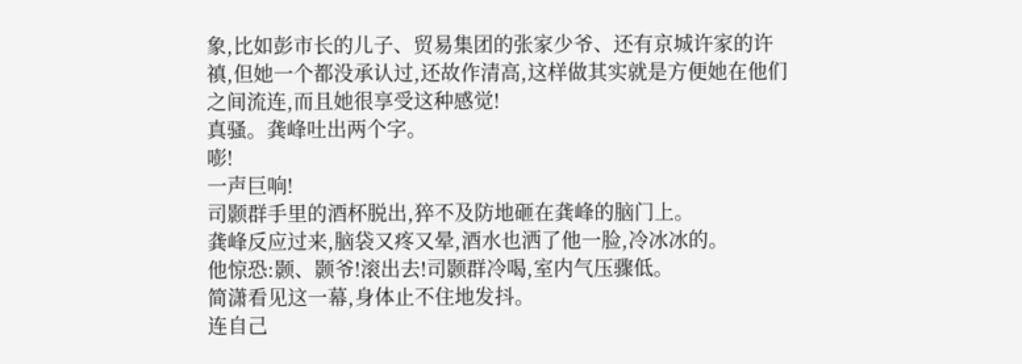象,比如彭市长的儿子、贸易集团的张家少爷、还有京城许家的许禛,但她一个都没承认过,还故作清高,这样做其实就是方便她在他们之间流连,而且她很享受这种感觉!
真骚。龚峰吐出两个字。
嘭!
一声巨响!
司颢群手里的酒杯脱出,猝不及防地砸在龚峰的脑门上。
龚峰反应过来,脑袋又疼又晕,酒水也洒了他一脸,冷冰冰的。
他惊恐:颢、颢爷!滚出去!司颢群冷喝,室内气压骤低。
简潇看见这一幕,身体止不住地发抖。
连自己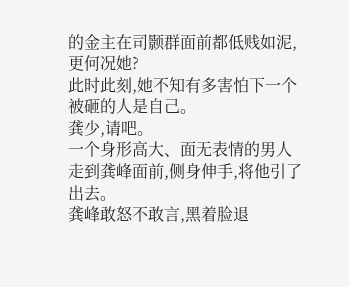的金主在司颢群面前都低贱如泥,更何况她?
此时此刻,她不知有多害怕下一个被砸的人是自己。
龚少,请吧。
一个身形高大、面无表情的男人走到龚峰面前,侧身伸手,将他引了出去。
龚峰敢怒不敢言,黑着脸退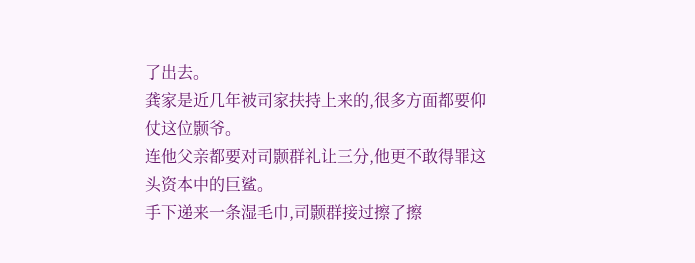了出去。
龚家是近几年被司家扶持上来的,很多方面都要仰仗这位颢爷。
连他父亲都要对司颢群礼让三分,他更不敢得罪这头资本中的巨鲨。
手下递来一条湿毛巾,司颢群接过擦了擦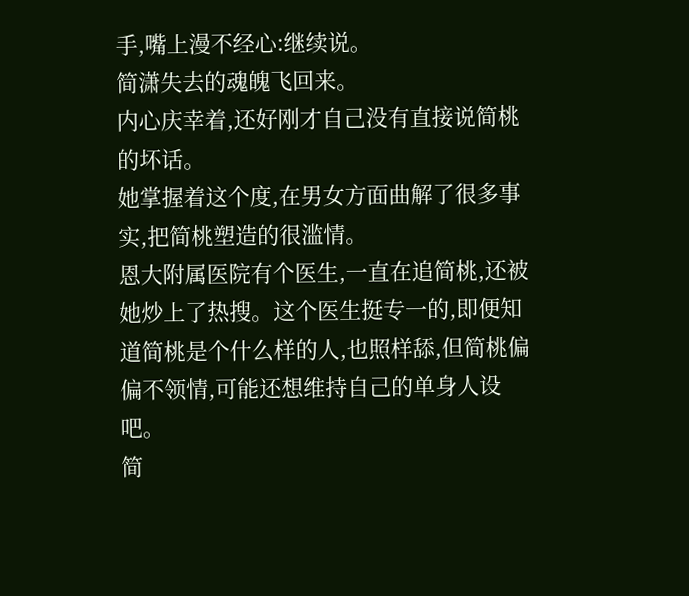手,嘴上漫不经心:继续说。
简潇失去的魂魄飞回来。
内心庆幸着,还好刚才自己没有直接说简桃的坏话。
她掌握着这个度,在男女方面曲解了很多事实,把简桃塑造的很滥情。
恩大附属医院有个医生,一直在追简桃,还被她炒上了热搜。这个医生挺专一的,即便知道简桃是个什么样的人,也照样舔,但简桃偏偏不领情,可能还想维持自己的单身人设吧。
简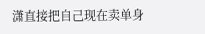潇直接把自己现在卖单身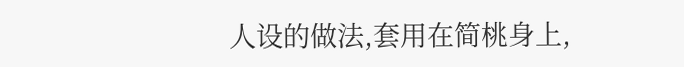人设的做法,套用在简桃身上,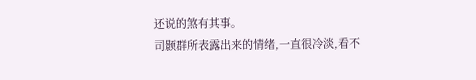还说的煞有其事。
司颢群所表露出来的情绪,一直很冷淡,看不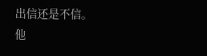出信还是不信。
他